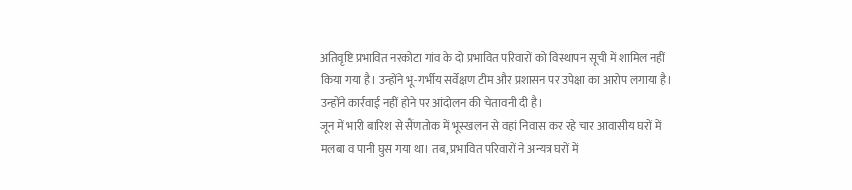अतिवृष्टि प्रभावित नरकोटा गांव के दो प्रभावित परिवारों को विस्थापन सूची में शामिल नहीं किया गया है। उन्होंने भू-गर्भीय सर्वेक्षण टीम और प्रशासन पर उपेक्षा का आरोप लगाया है। उन्होंने कार्रवाई नहीं होने पर आंदोलन की चेतावनी दी है।
जून में भारी बारिश से सैंणतोक में भूस्खलन से वहां निवास कर रहे चार आवासीय घरों में मलबा व पानी घुस गया था। तब, प्रभावित परिवारों ने अन्यत्र घरों में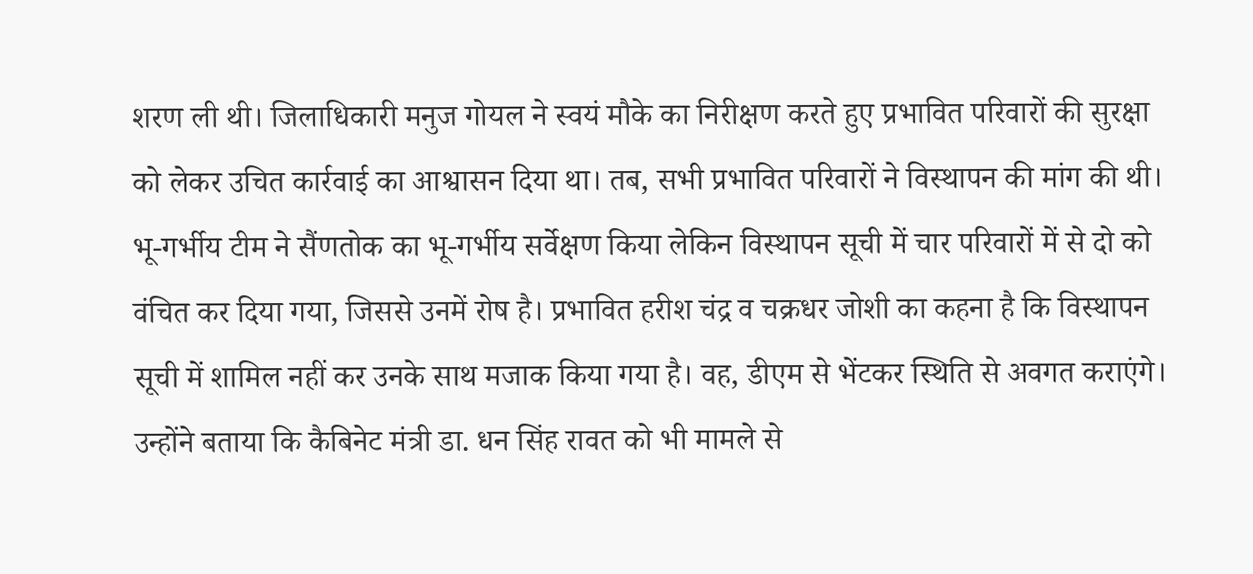शरण ली थी। जिलाधिकारी मनुज गोयल ने स्वयं मौके का निरीक्षण करते हुए प्रभावित परिवारों की सुरक्षा को लेकर उचित कार्रवाई का आश्वासन दिया था। तब, सभी प्रभावित परिवारों ने विस्थापन की मांग की थी। भू-गर्भीय टीम ने सैंणतोक का भू-गर्भीय सर्वेक्षण किया लेकिन विस्थापन सूची में चार परिवारों में से दो को वंचित कर दिया गया, जिससे उनमें रोष है। प्रभावित हरीश चंद्र व चक्रधर जोशी का कहना है कि विस्थापन सूची में शामिल नहीं कर उनके साथ मजाक किया गया है। वह, डीएम से भेंटकर स्थिति से अवगत कराएंगे। उन्होंने बताया कि कैबिनेट मंत्री डा. धन सिंह रावत को भी मामले से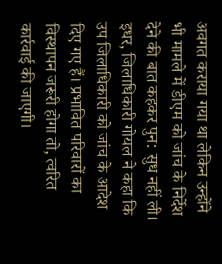अवगत कराया गया था लेकिन उन्होंने भी मामले में डीएम को जांच के निर्देश देने की बात कहकर पुन: सुध नहीं ली। इधर, जिलाधिकारी गोयल ने कहा कि उप जिलाधिकारी को जांच के आदेश दिए गए हैं। प्रभावित परिवारों का विस्थापन जरूरी होगा तो, त्वरित कार्रवाई की जाएगी।